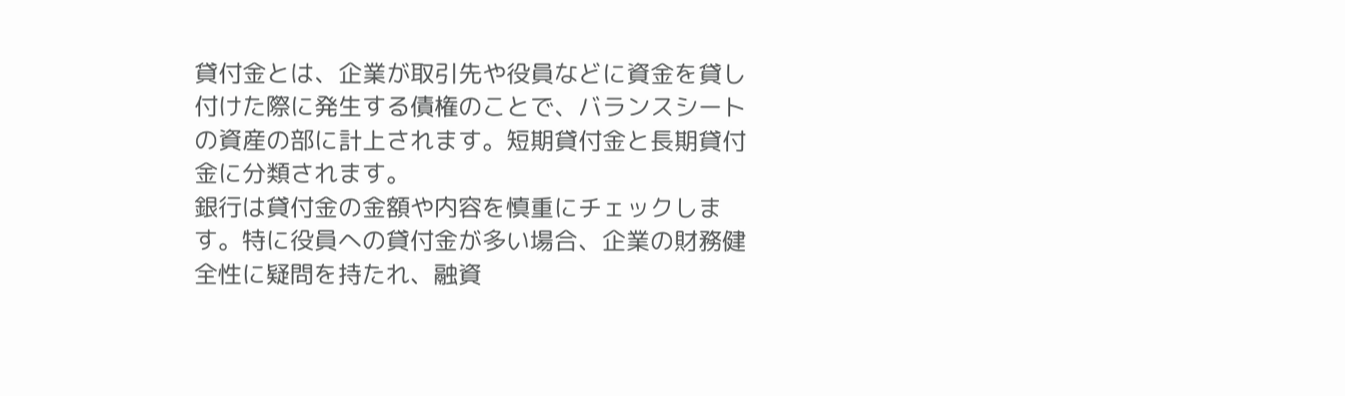貸付金とは、企業が取引先や役員などに資金を貸し付けた際に発生する債権のことで、バランスシートの資産の部に計上されます。短期貸付金と長期貸付金に分類されます。
銀行は貸付金の金額や内容を慎重にチェックします。特に役員への貸付金が多い場合、企業の財務健全性に疑問を持たれ、融資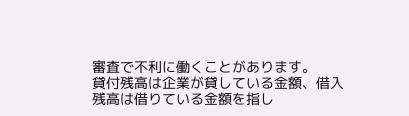審査で不利に働くことがあります。
貸付残高は企業が貸している金額、借入残高は借りている金額を指し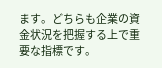ます。どちらも企業の資金状況を把握する上で重要な指標です。